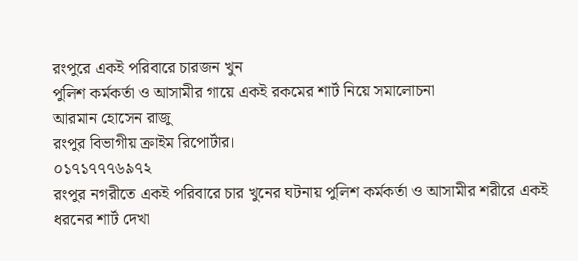রংপুরে একই পরিবারে চারজন খুন
পুলিশ কর্মকর্তা ও আসামীর গায়ে একই রকমের শার্ট নিয়ে সমালোচনা
আরমান হোসেন রাজু
রংপুর বিভাগীয় ক্রাইম রিপোর্টার।
০১৭১৭৭৭৬৯৭২
রংপুর নগরীতে একই পরিবারে চার খুনের ঘটনায় পুলিশ কর্মকর্তা ও আসামীর শরীরে একই ধরনের শার্ট দেখা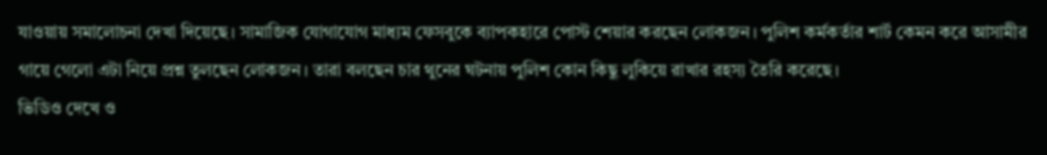যাওয়ায় সমালোচনা দেখা দিয়েছে। সামাজিক যোগাযোগ মাধ্যম ফেসবুকে ব্যাপকহারে পোস্ট শেয়ার করছেন লোকজন। পুলিশ কর্মকর্তার শার্ট কেমন করে আসামীর গায়ে গেলো এটা নিয়ে প্রশ্ন তুলছেন লোকজন। তারা বলছেন চার থুনের ঘটনায় পুলিশ কোন কিছু লুকিয়ে রাখার রহস্য তৈরি করেছে।
ভিডিও দেখে ও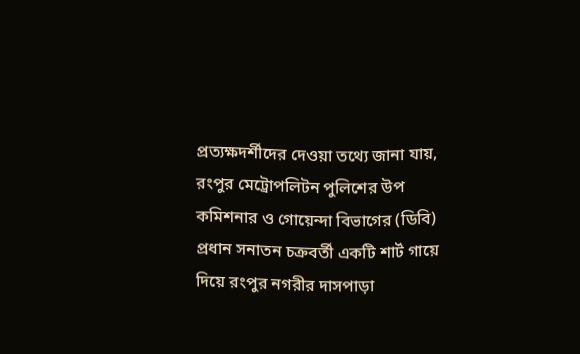প্রত্যক্ষদর্শীদের দেওয়া তথ্যে জানা যায়, রংপুর মেট্রোপলিটন পুলিশের উপ কমিশনার ও গোয়েন্দা বিভাগের (ডিবি) প্রধান সনাতন চক্রবর্তী একটি শার্ট গায়ে দিয়ে রংপুর নগরীর দাসপাড়া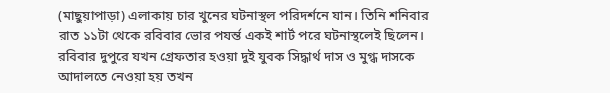(মাছুয়াপাড়া) এলাকায় চার খুনের ঘটনাস্থল পরিদর্শনে যান। তিনি শনিবার রাত ১১টা থেকে রবিবার ভোর পযর্ন্ত একই শার্ট পরে ঘটনাস্থলেই ছিলেন। রবিবার দুপুরে যখন গ্রেফতার হওয়া দুই যুবক সিদ্ধার্থ দাস ও মুগ্ধ দাসকে আদালতে নেওয়া হয় তখন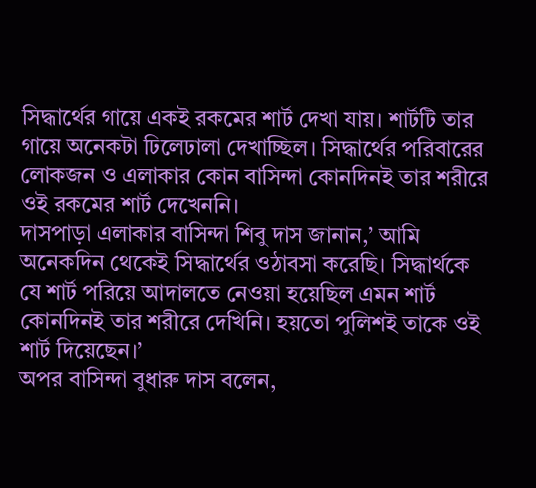সিদ্ধার্থের গায়ে একই রকমের শার্ট দেখা যায়। শার্টটি তার গায়ে অনেকটা ঢিলেঢালা দেখাচ্ছিল। সিদ্ধার্থের পরিবারের লোকজন ও এলাকার কোন বাসিন্দা কোনদিনই তার শরীরে ওই রকমের শার্ট দেখেননি।
দাসপাড়া এলাকার বাসিন্দা শিবু দাস জানান,’ আমি অনেকদিন থেকেই সিদ্ধার্থের ওঠাবসা করেছি। সিদ্ধার্থকে যে শার্ট পরিয়ে আদালতে নেওয়া হয়েছিল এমন শার্ট কোনদিনই তার শরীরে দেখিনি। হয়তো পুলিশই তাকে ওই শার্ট দিয়েছেন।’
অপর বাসিন্দা বুধারু দাস বলেন,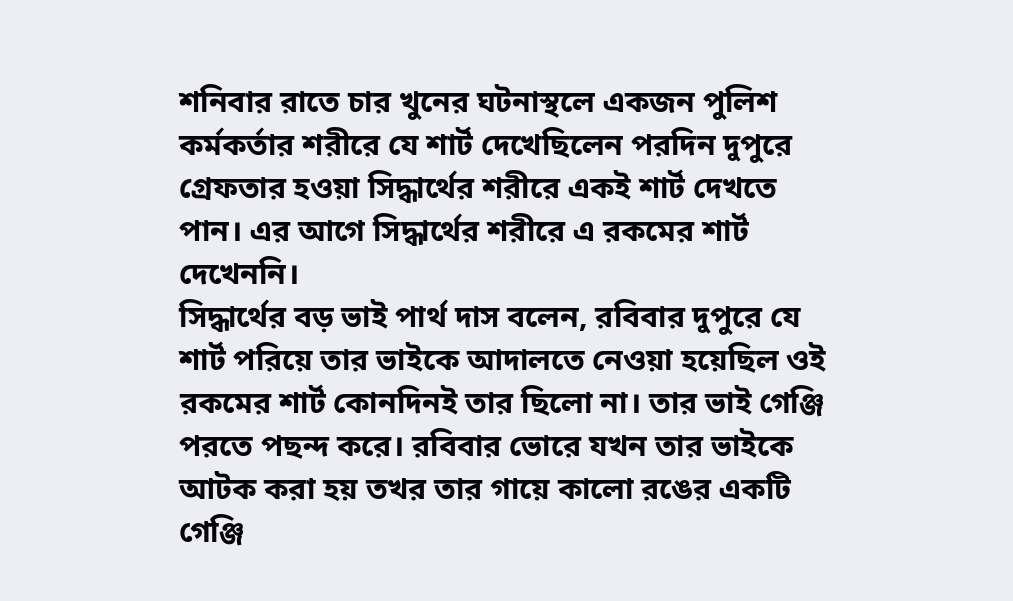শনিবার রাতে চার খুনের ঘটনাস্থলে একজন পুলিশ কর্মকর্তার শরীরে যে শার্ট দেখেছিলেন পরদিন দুপুরে গ্রেফতার হওয়া সিদ্ধার্থের শরীরে একই শার্ট দেখতে পান। এর আগে সিদ্ধার্থের শরীরে এ রকমের শার্ট দেখেননি।
সিদ্ধার্থের বড় ভাই পার্থ দাস বলেন, রবিবার দুপুরে যে শার্ট পরিয়ে তার ভাইকে আদালতে নেওয়া হয়েছিল ওই রকমের শার্ট কোনদিনই তার ছিলো না। তার ভাই গেঞ্জি পরতে পছন্দ করে। রবিবার ভোরে যখন তার ভাইকে আটক করা হয় তখর তার গায়ে কালো রঙের একটি গেঞ্জি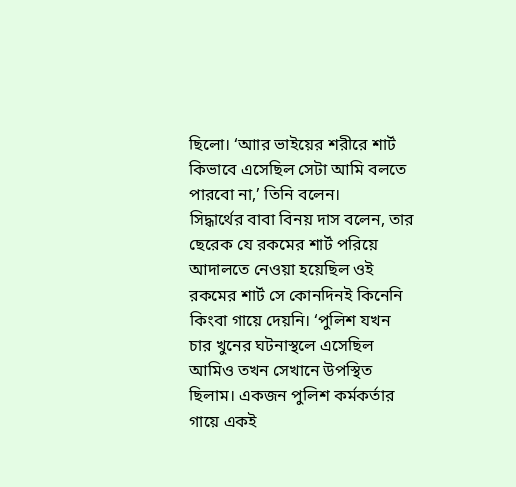ছিলো। ‘আার ভাইয়ের শরীরে শার্ট কিভাবে এসেছিল সেটা আমি বলতে পারবো না,’ তিনি বলেন।
সিদ্ধার্থের বাবা বিনয় দাস বলেন, তার ছেরেক যে রকমের শার্ট পরিয়ে আদালতে নেওয়া হয়েছিল ওই রকমের শার্ট সে কোনদিনই কিনেনি কিংবা গায়ে দেয়নি। ‘পুলিশ যখন চার খুনের ঘটনাস্থলে এসেছিল আমিও তখন সেখানে উপস্থিত ছিলাম। একজন পুলিশ কর্মকর্তার গায়ে একই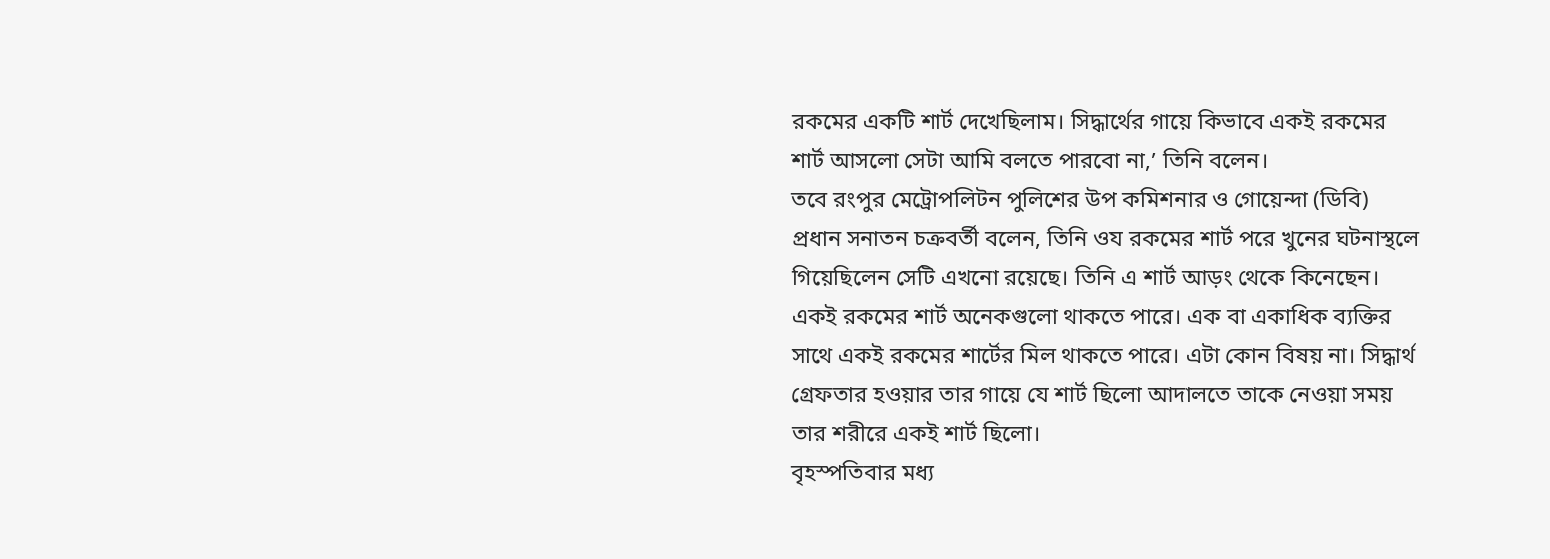রকমের একটি শার্ট দেখেছিলাম। সিদ্ধার্থের গায়ে কিভাবে একই রকমের শার্ট আসলো সেটা আমি বলতে পারবো না,’ তিনি বলেন।
তবে রংপুর মেট্রোপলিটন পুলিশের উপ কমিশনার ও গোয়েন্দা (ডিবি) প্রধান সনাতন চক্রবর্তী বলেন, তিনি ওয রকমের শার্ট পরে খুনের ঘটনাস্থলে গিয়েছিলেন সেটি এখনো রয়েছে। তিনি এ শার্ট আড়ং থেকে কিনেছেন। একই রকমের শার্ট অনেকগুলো থাকতে পারে। এক বা একাধিক ব্যক্তির সাথে একই রকমের শার্টের মিল থাকতে পারে। এটা কোন বিষয় না। সিদ্ধার্থ গ্রেফতার হওয়ার তার গায়ে যে শার্ট ছিলো আদালতে তাকে নেওয়া সময় তার শরীরে একই শার্ট ছিলো।
বৃহস্পতিবার মধ্য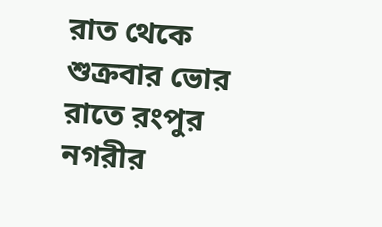রাত থেকে শুক্রবার ভোর রাতে রংপুর নগরীর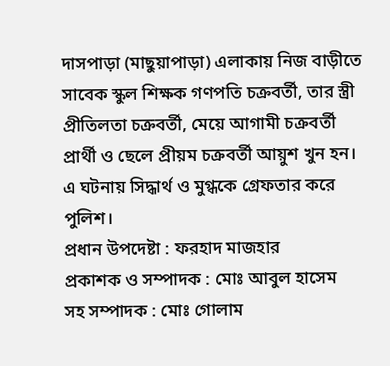দাসপাড়া (মাছুয়াপাড়া) এলাকায় নিজ বাড়ীতে সাবেক স্কুল শিক্ষক গণপতি চক্রবর্তী, তার স্ত্রী প্রীতিলতা চক্রবর্তী, মেয়ে আগামী চক্রবর্তী প্রার্থী ও ছেলে প্রীয়ম চক্রবর্তী আয়ুশ খুন হন। এ ঘটনায় সিদ্ধার্থ ও মুগ্ধকে গ্রেফতার করে পুলিশ।
প্রধান উপদেষ্টা : ফরহাদ মাজহার
প্রকাশক ও সম্পাদক : মোঃ আবুল হাসেম
সহ সম্পাদক : মোঃ গোলাম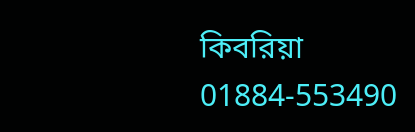কিবরিয়া
01884-553490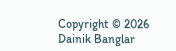Copyright © 2026 Dainik Banglar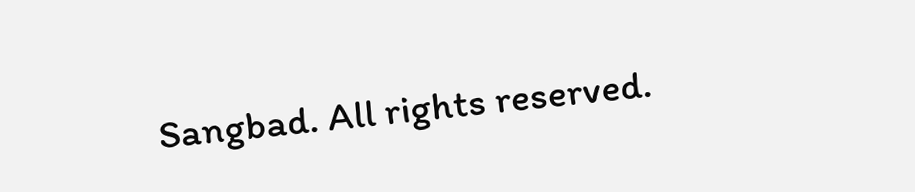Sangbad. All rights reserved.